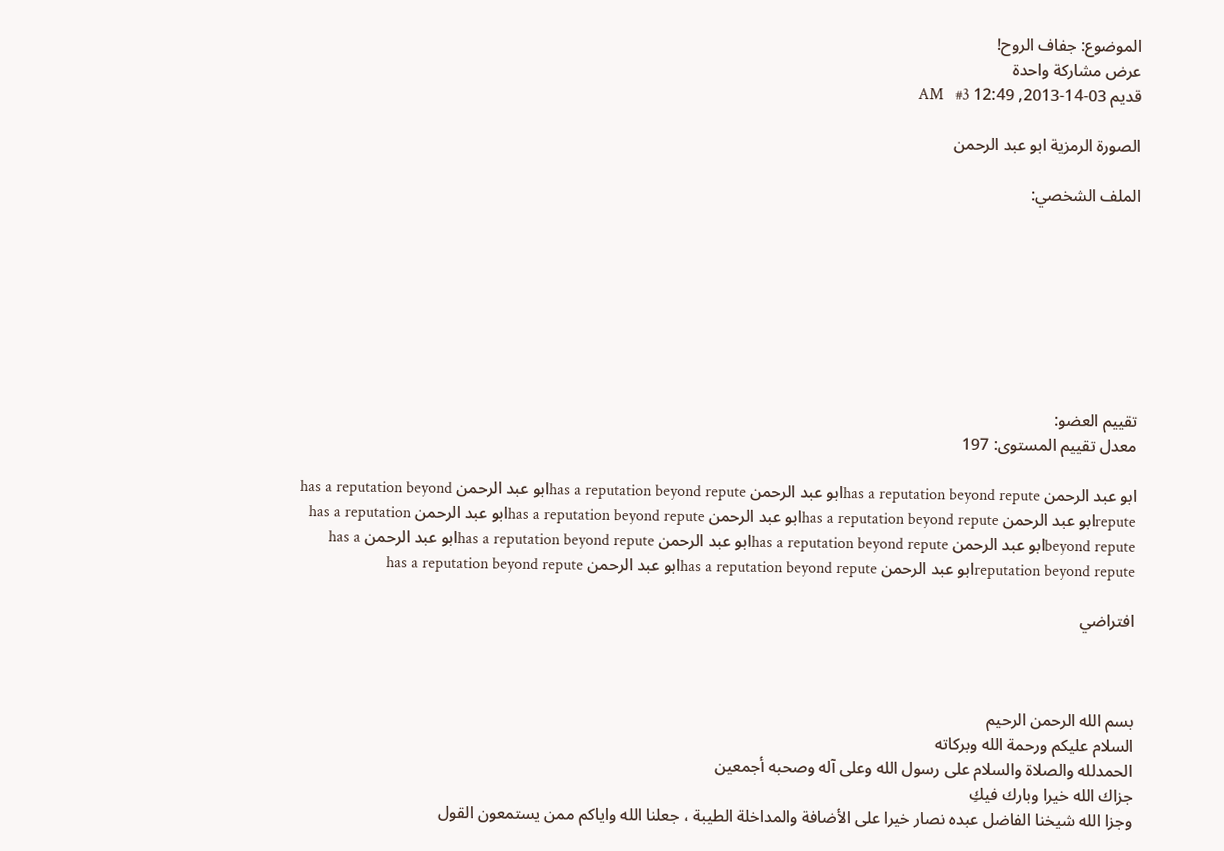الموضوع: جفاف الروح!
عرض مشاركة واحدة
قديم 03-14-2013, 12:49 AM   #3

الصورة الرمزية ابو عبد الرحمن

الملف الشخصي:








تقييم العضو:
معدل تقييم المستوى: 197

ابو عبد الرحمن has a reputation beyond reputeابو عبد الرحمن has a reputation beyond reputeابو عبد الرحمن has a reputation beyond reputeابو عبد الرحمن has a reputation beyond reputeابو عبد الرحمن has a reputation beyond reputeابو عبد الرحمن has a reputation beyond reputeابو عبد الرحمن has a reputation beyond reputeابو عبد الرحمن has a reputation beyond reputeابو عبد الرحمن has a reputation beyond reputeابو عبد الرحمن has a reputation beyond reputeابو عبد الرحمن has a reputation beyond repute

افتراضي



بسم الله الرحمن الرحيم
السلام عليكم ورحمة الله وبركاته
الحمدلله والصلاة والسلام على رسول الله وعلى آله وصحبه أجمعين
جزاك الله خيرا وبارك فيكِ
وجزا الله شيخنا الفاضل عبده نصار خيرا على الأضافة والمداخلة الطيبة ، جعلنا الله واياكم ممن يستمعون القول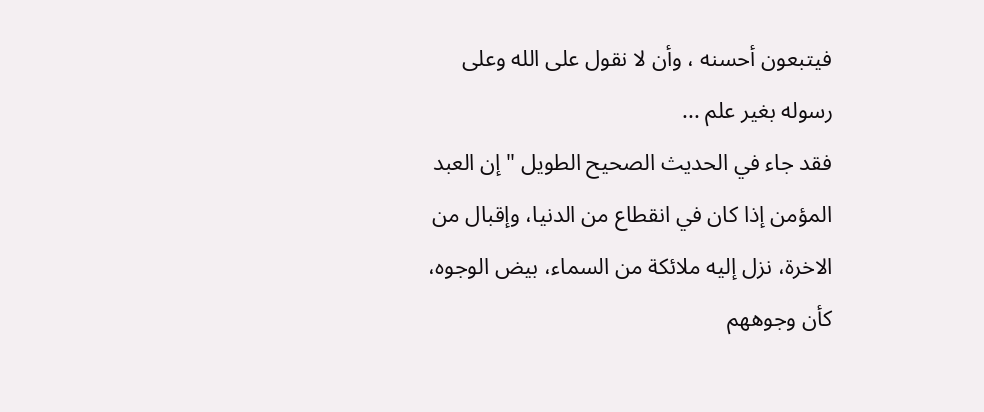فيتبعون أحسنه ، وأن لا نقول على الله وعلى رسوله بغير علم ...
فقد جاء في الحديث الصحيح الطويل " إن العبد المؤمن إذا كان في انقطاع من الدنيا، وإقبال من الاخرة، نزل إليه ملائكة من السماء، بيض الوجوه، كأن وجوههم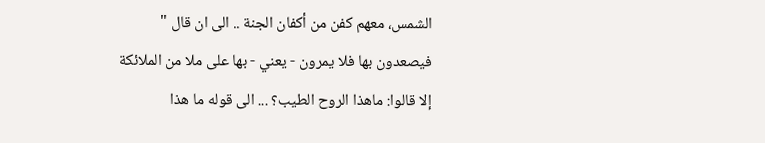الشمس، معهم كفن من أكفان الجنة .. الى ان قال " فيصعدون بها فلا يمرون - يعني - بها على ملا من الملائكة إلا قالوا: ماهذا الروح الطيب؟ ... الى قوله ما هذا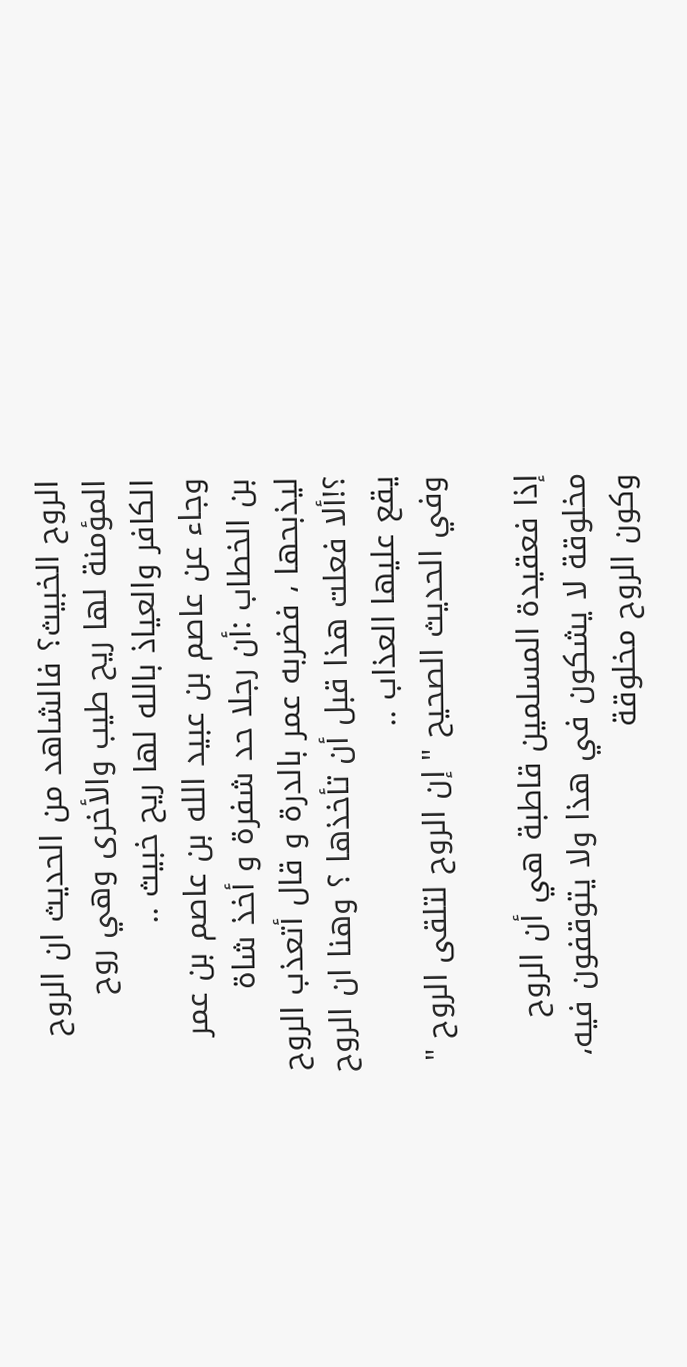الروح الخبيث؟ فالشاهد من الحديث ان الروح المؤمنة لها ريح طيب والأخرى وهي روح الكافر والعياذ بالله لها ريح خبيث ..
وجاء عن عاصم بن عبيد الله بن عاصم بن عمر بن الخطاب :أن رجلا حد شفرة و أخذ شاة ليذبحها ، فضربه عمر بالدرة و قال أتعذب الروح ؟!ألا فعلت هذا قبل أن تأخذها ؟ وهنا ان الروح يقع عليها العذاب ..
وفي الحديث الصحيح " إن الروح لتلقى الروح "

إذا فعقيدة المسلمين قاطبة هي أن الروح مخلوقة لا يشكون في هذا ولا يتوقفون فيه، وكون الروح مخلوقة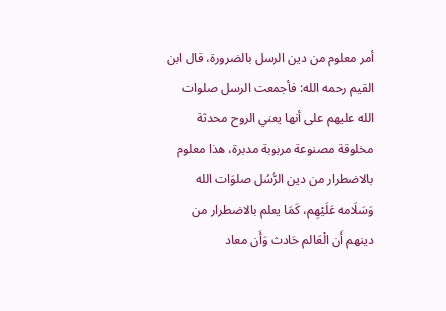أمر معلوم من دين الرسل بالضرورة، قال ابن القيم رحمه الله: فأجمعت الرسل صلوات الله عليهم على أنها يعني الروح محدثة مخلوقة مصنوعة مربوبة مدبرة، هذا معلوم بالاضطرار من دين الرُّسُل صلوَات الله وَسَلَامه عَلَيْهِم، كَمَا يعلم بالاضطرار من دينهم أَن الْعَالم حَادث وَأَن معاد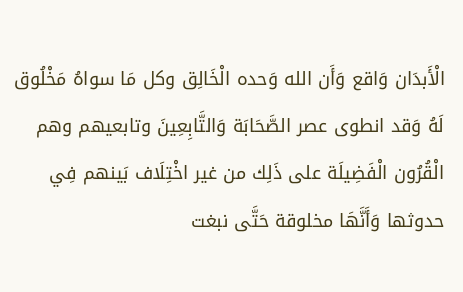الْأَبدَان وَاقع وَأَن الله وَحده الْخَالِق وكل مَا سواهُ مَخْلُوق لَهُ وَقد انطوى عصر الصَّحَابَة وَالتَّابِعِينَ وتابعيهم وهم الْقُرُون الْفَضِيلَة على ذَلِك من غير اخْتِلَاف بَينهم فِي حدوثها وَأَنَّهَا مخلوقة حَتَّى نبغت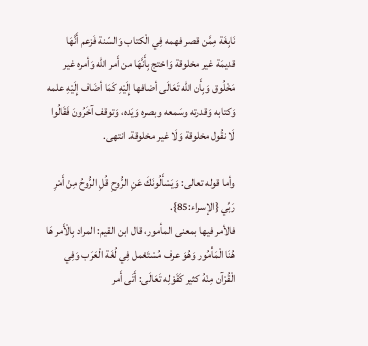نَابِغَة مِمَّن قصر فهمه فِي الْكتاب وَالسّنة فَزعم أَنَّهَا قديمَة غير مخلوقة وَاحْتج بِأَنَّهَا من أَمر الله وَأمره غير مَخْلُوق وَبِأَن الله تَعَالَى أضافها إِلَيْهِ كَمَا أضَاف إِلَيْهِ علمه وَكتابه وَقدرته وسَمعه وبصره وَيَده، وَتوقف آخَرُونَ فَقَالُوا لَا نقُول مخلوقة وَلَا غير مخلوقة. انتهى.

وأما قوله تعالى: وَيَسْأَلُونَكَ عَنِ الرُّوحِ قُلِ الرُّوحُ مِنْ أَمْرِ رَبِّي {الإسراء:85}.
فالأمر فيها بمعنى المأمور، قال ابن القيم: المراد بِالْأَمر هَا هُنَا الْمَأْمُور وَهُوَ عرف مُسْتَعْمل فِي لُغَة الْعَرَب وَفِي الْقُرْآن مِنْهُ كثير كَقَوْلِه تَعَالَى: أَتَى أَمر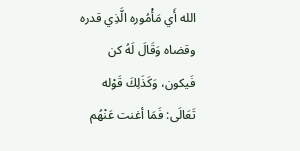الله أَي مَأْمُوره الَّذِي قدره وقضاه وَقَالَ لَهُ كن فَيكون، وَكَذَلِكَ قَوْله تَعَالَى: فَمَا أغنت عَنْهُم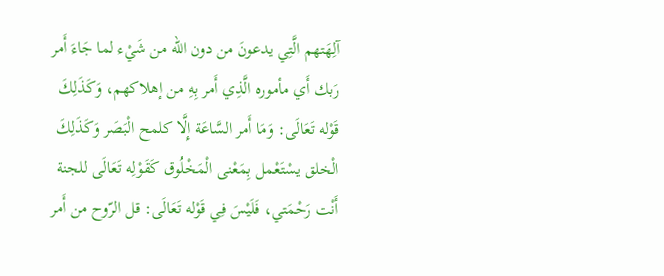آلِهَتهم الَّتِي يدعونَ من دون الله من شَيْء لما جَاءَ أَمر رَبك أَي مأموره الَّذِي أَمر بِهِ من إهلاكهم، وَكَذَلِكَ قَوْله تَعَالَى: وَمَا أَمر السَّاعَة إِلَّا كلمح الْبَصَر وَكَذَلِكَ الْخلق يسْتَعْمل بِمَعْنى الْمَخْلُوق كَقَوْلِه تَعَالَى للجنة أَنْت رَحْمَتي، فَلَيْسَ فِي قَوْله تَعَالَى: قل الرّوح من أَمر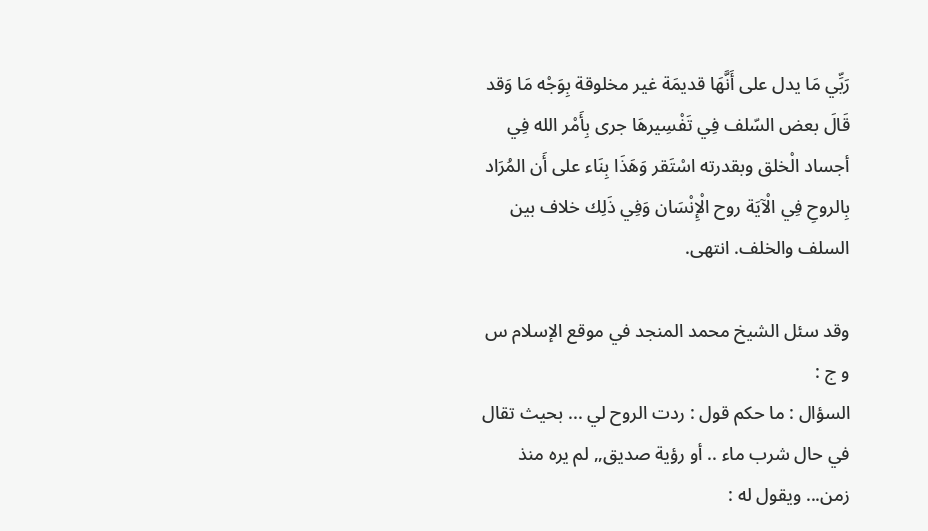رَبِّي مَا يدل على أَنَّهَا قديمَة غير مخلوقة بِوَجْه مَا وَقد قَالَ بعض السّلف فِي تَفْسِيرهَا جرى بِأَمْر الله فِي أجساد الْخلق وبقدرته اسْتَقر وَهَذَا بِنَاء على أَن المُرَاد بِالروحِ فِي الْآيَة روح الْإِنْسَان وَفِي ذَلِك خلاف بين السلف والخلف. انتهى.

وقد سئل الشيخ محمد المنجد في موقع الإسلام س و ج :
السؤال : ما حكم قول : ردت الروح لي ... بحيث تقال في حال شرب ماء .. أو رؤية صديق,, لم يره منذ زمن... ويقول له :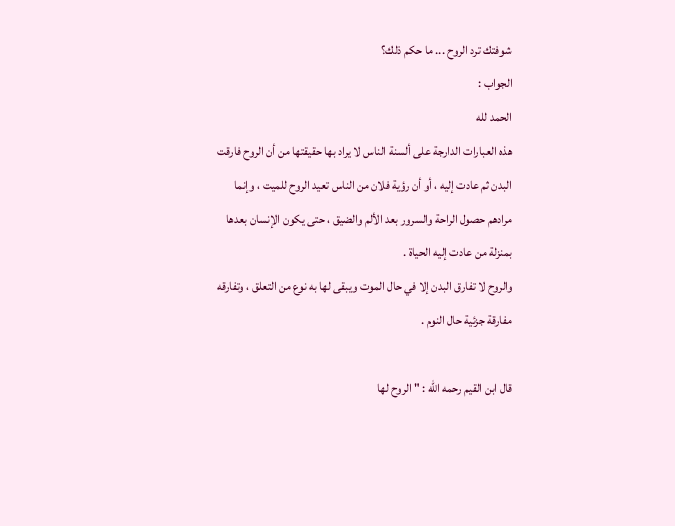شوفتك ترد الروح ... ما حكم ذلك؟
الجواب :
الحمد لله
هذه العبارات الدارجة على ألسنة الناس لا يراد بها حقيقتها من أن الروح فارقت البدن ثم عادت إليه ، أو أن رؤية فلان من الناس تعيد الروح للميت ، وإنما مرادهم حصول الراحة والسرور بعد الألم والضيق ، حتى يكون الإنسان بعدها بمنزلة من عادت إليه الحياة .
والروح لا تفارق البدن إلا في حال الموت ويبقى لها به نوع من التعلق ، وتفارقه مفارقة جزئية حال النوم .

قال ابن القيم رحمه الله : " الروح لها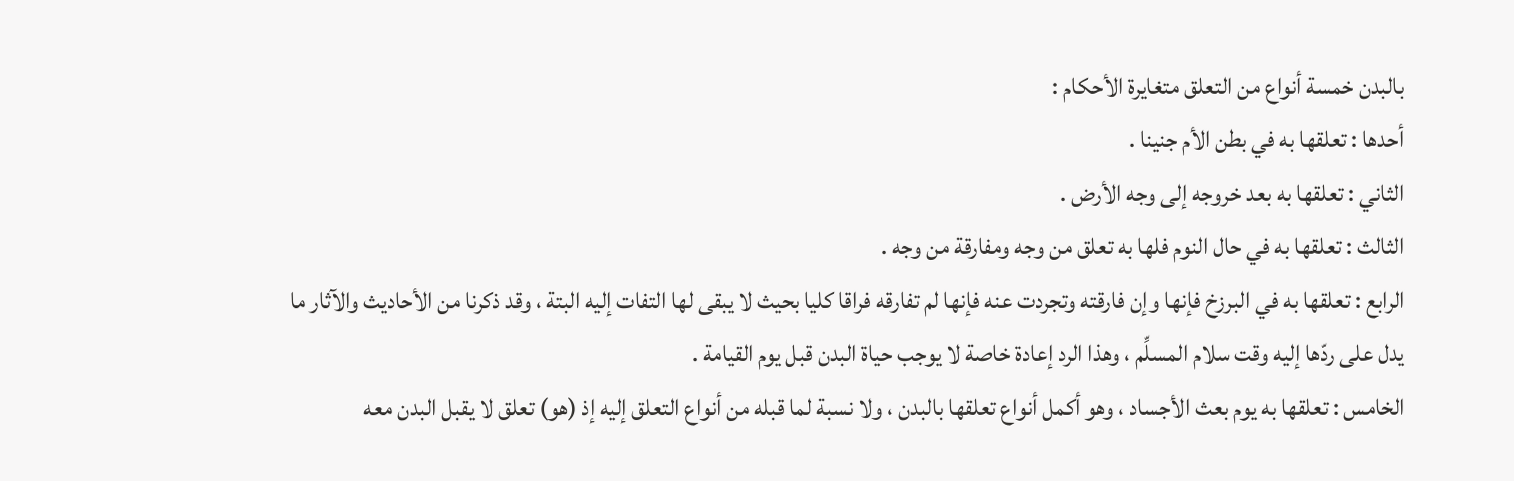بالبدن خمسة أنواع من التعلق متغايرة الأحكام :
أحدها : تعلقها به في بطن الأم جنينا .
الثاني : تعلقها به بعد خروجه إلى وجه الأرض .
الثالث : تعلقها به في حال النوم فلها به تعلق من وجه ومفارقة من وجه .
الرابع : تعلقها به في البرزخ فإنها وإن فارقته وتجردت عنه فإنها لم تفارقه فراقا كليا بحيث لا يبقى لها التفات إليه البتة ، وقد ذكرنا من الأحاديث والآثار ما يدل على ردّها إليه وقت سلام المسلِّم ، وهذا الرد إعادة خاصة لا يوجب حياة البدن قبل يوم القيامة .
الخامس : تعلقها به يوم بعث الأجساد ، وهو أكمل أنواع تعلقها بالبدن ، ولا نسبة لما قبله من أنواع التعلق إليه إذ (هو) تعلق لا يقبل البدن معه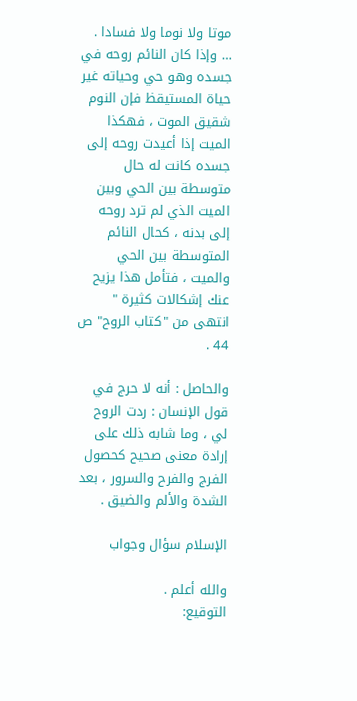موتا ولا نوما ولا فسادا .
… وإذا كان النائم روحه في جسده وهو حي وحياته غير حياة المستيقظ فإن النوم شقيق الموت ، فهكذا الميت إذا أعيدت روحه إلى جسده كانت له حال متوسطة بين الحي وبين الميت الذي لم ترد روحه إلى بدنه ، كحال النائم المتوسطة بين الحي والميت ، فتأمل هذا يزيح عنك إشكالات كثيرة " انتهى من "كتاب الروح" ص 44 .

والحاصل : أنه لا حرج في قول الإنسان : ردت الروح لي ، وما شابه ذلك على إرادة معنى صحيح كحصول الفرج والفرح والسرور ، بعد الشدة والألم والضيق .

الإسلام سؤال وجواب

والله أعلم .
التوقيع: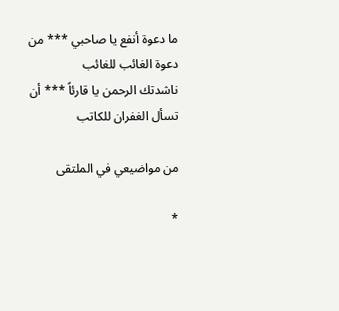ما دعوة أنفع يا صاحبي *** من دعوة الغائب للغائب
ناشدتك الرحمن يا قارئاً *** أن تسأل الغفران للكاتب

من مواضيعي في الملتقى

*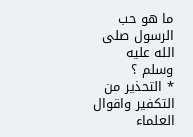ما هو حب الرسول صلى الله عليه وسلم ؟
* التحذير من التكفير واقوال العلماء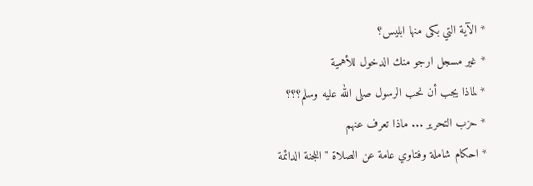* الآية التي بكى منها ابليس؟
* غير مسجل ارجو منك الدخول للأهمية
* لماذا يجب أن نحب الرسول صلى الله عليه وسلم؟؟؟
* حزب التحرير ... ماذا تعرف عنهم
* احكام شاملة وفتاوي عامة عن الصلاة " اللجنة الدائمة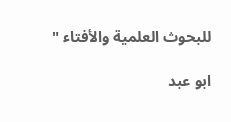للبحوث العلمية والأفتاء "

ابو عبد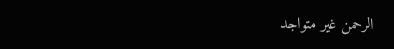الرحمن غير متواجد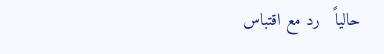حالياً   رد مع اقتباس